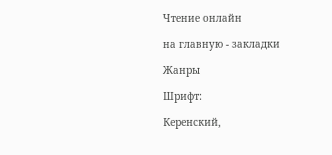Чтение онлайн

на главную - закладки

Жанры

Шрифт:

Керенский,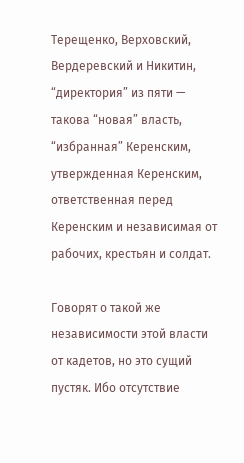Терещенко, Верховский, Вердеревский и Никитин, “директория” из пяти — такова “новая” власть, “избранная” Керенским, утвержденная Керенским, ответственная перед Керенским и независимая от рабочих, крестьян и солдат.

Говорят о такой же независимости этой власти от кадетов, но это сущий пустяк. Ибо отсутствие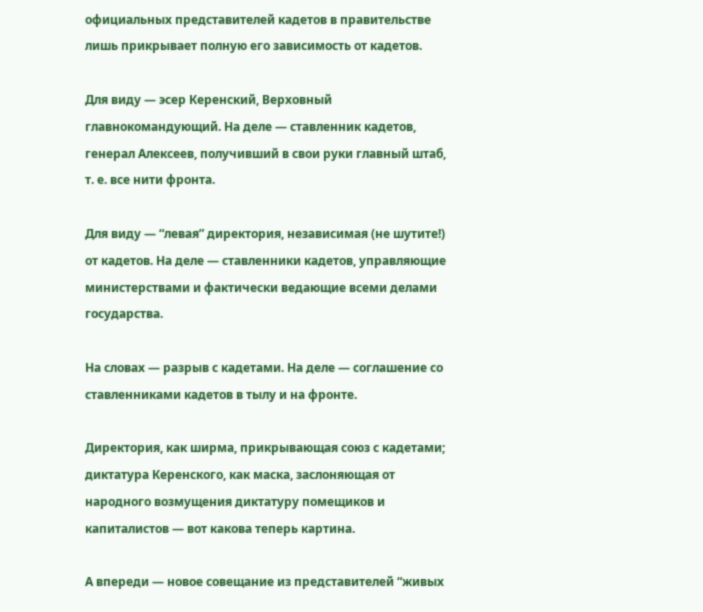официальных представителей кадетов в правительстве лишь прикрывает полную его зависимость от кадетов.

Для виду — эсер Керенский, Верховный главнокомандующий. На деле — ставленник кадетов, генерал Алексеев, получивший в свои руки главный штаб, т. е. все нити фронта.

Для виду — “левая” директория, независимая (не шутите!) от кадетов. На деле — ставленники кадетов, управляющие министерствами и фактически ведающие всеми делами государства.

На словах — разрыв с кадетами. На деле — соглашение со ставленниками кадетов в тылу и на фронте.

Директория, как ширма, прикрывающая союз с кадетами; диктатура Керенского, как маска, заслоняющая от народного возмущения диктатуру помещиков и капиталистов — вот какова теперь картина.

А впереди — новое совещание из представителей “живых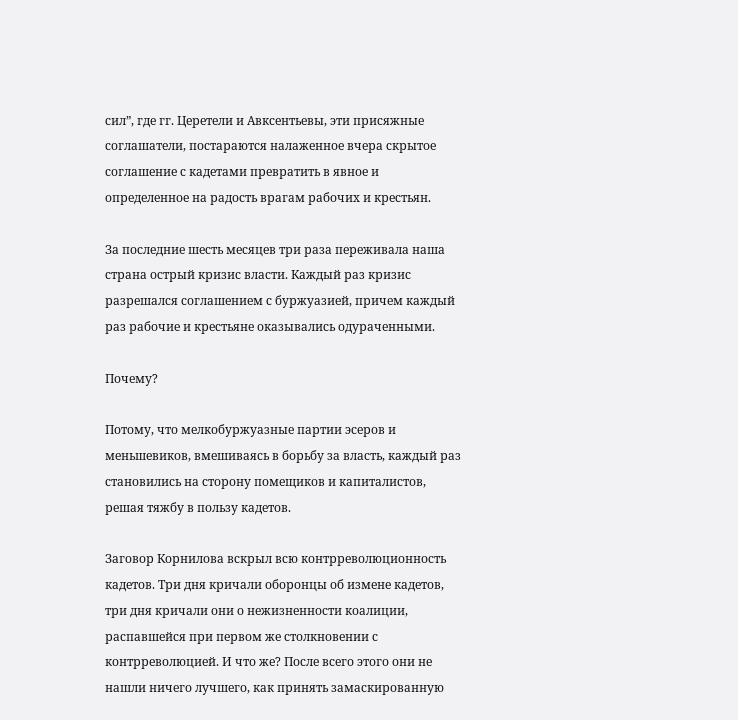сил”, где гг. Церетели и Авксентьевы, эти присяжные соглашатели, постараются налаженное вчера скрытое соглашение с кадетами превратить в явное и определенное на радость врагам рабочих и крестьян.

За последние шесть месяцев три раза переживала наша страна острый кризис власти. Каждый раз кризис разрешался соглашением с буржуазией, причем каждый раз рабочие и крестьяне оказывались одураченными.

Почему?

Потому, что мелкобуржуазные партии эсеров и меньшевиков, вмешиваясь в борьбу за власть, каждый раз становились на сторону помещиков и капиталистов, решая тяжбу в пользу кадетов.

Заговор Корнилова вскрыл всю контрреволюционность кадетов. Три дня кричали оборонцы об измене кадетов, три дня кричали они о нежизненности коалиции, распавшейся при первом же столкновении с контрреволюцией. И что же? После всего этого они не нашли ничего лучшего, как принять замаскированную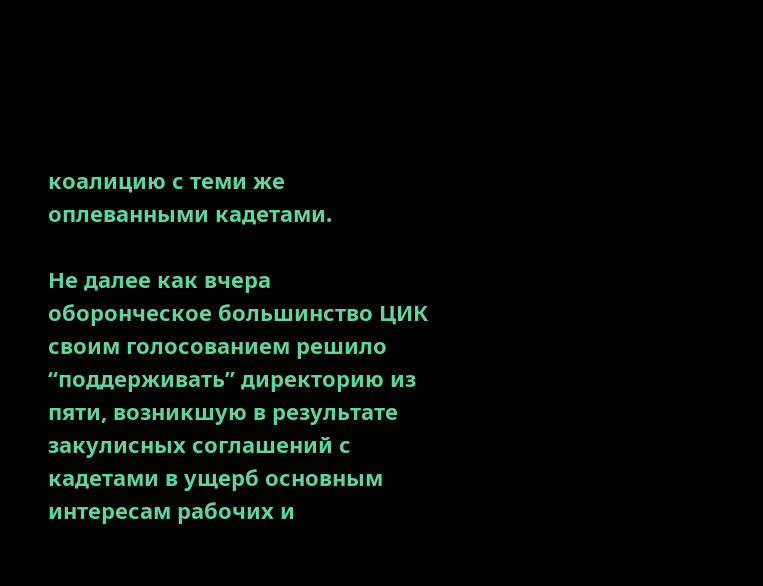коалицию с теми же оплеванными кадетами.

Не далее как вчера оборонческое большинство ЦИК своим голосованием решило “поддерживать” директорию из пяти, возникшую в результате закулисных соглашений с кадетами в ущерб основным интересам рабочих и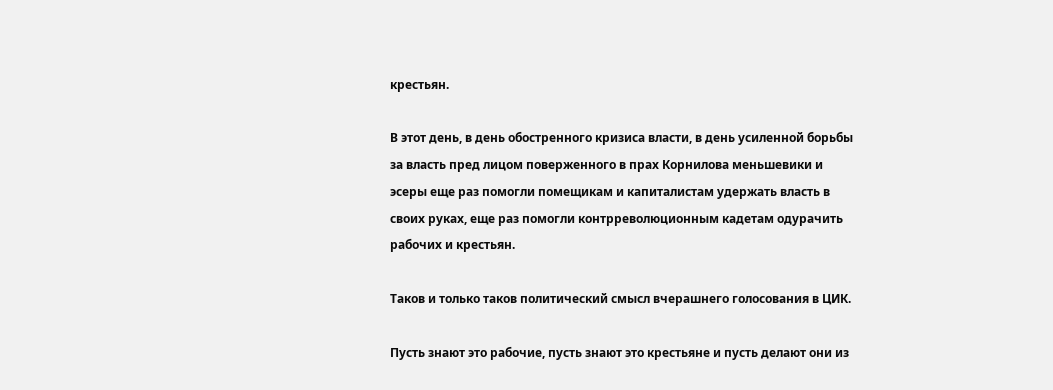крестьян.

В этот день, в день обостренного кризиса власти, в день усиленной борьбы за власть пред лицом поверженного в прах Корнилова меньшевики и эсеры еще раз помогли помещикам и капиталистам удержать власть в своих руках, еще раз помогли контрреволюционным кадетам одурачить рабочих и крестьян.

Таков и только таков политический смысл вчерашнего голосования в ЦИК.

Пусть знают это рабочие, пусть знают это крестьяне и пусть делают они из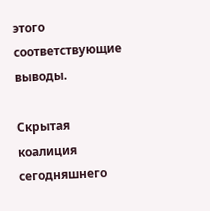этого соответствующие выводы.

Скрытая коалиция сегодняшнего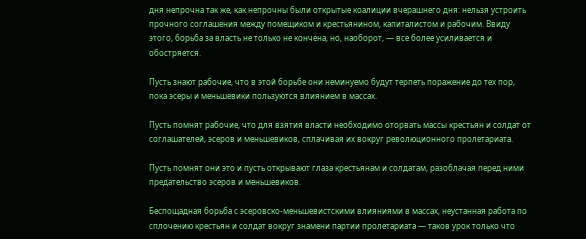дня непрочна так же, как непрочны были открытые коалиции вчерашнего дня: нельзя устроить прочного соглашения между помещиком и крестьянином, капиталистом и рабочим. Ввиду этого, борьба за власть не только не кончена, но, наоборот, — все более усиливается и обостряется.

Пусть знают рабочие, что в этой борьбе они неминуемо будут терпеть поражение до тех пор, пока эсеры и меньшевики пользуются влиянием в массах.

Пусть помнят рабочие, что для взятия власти необходимо оторвать массы крестьян и солдат от соглашателей, эсеров и меньшевиков, сплачивая их вокруг революционного пролетариата.

Пусть помнят они это и пусть открывают глаза крестьянам и солдатам, разоблачая перед ними предательство эсеров и меньшевиков.

Беспощадная борьба с эсеровско-меньшевистскими влияниями в массах, неустанная работа по сплочению крестьян и солдат вокруг знамени партии пролетариата — таков урок только что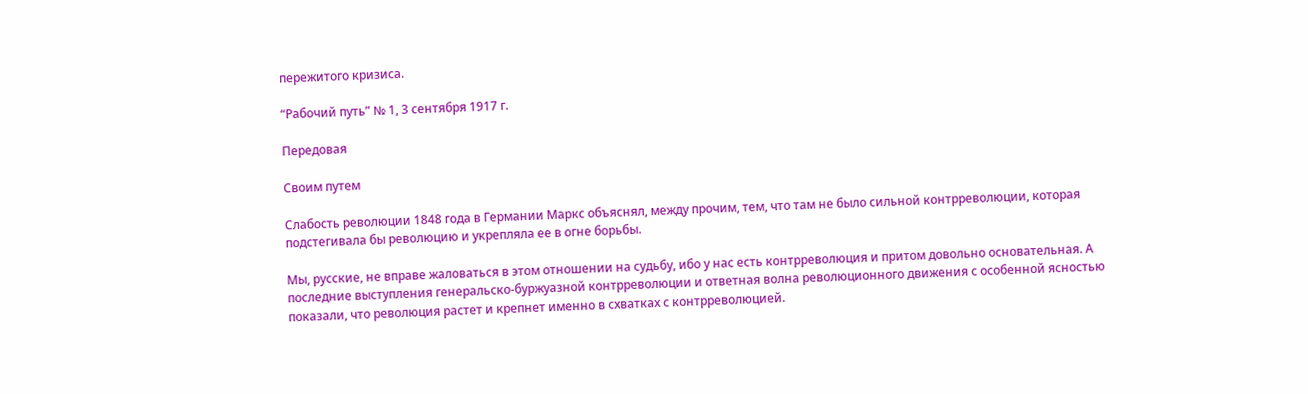пережитого кризиса.

“Рабочий путь” № 1, 3 сентября 1917 г.

Передовая

Своим путем

Слабость революции 1848 года в Германии Маркс объяснял, между прочим, тем, что там не было сильной контрреволюции, которая подстегивала бы революцию и укрепляла ее в огне борьбы.

Мы, русские, не вправе жаловаться в этом отношении на судьбу, ибо у нас есть контрреволюция и притом довольно основательная. А последние выступления генеральско-буржуазной контрреволюции и ответная волна революционного движения с особенной ясностью показали, что революция растет и крепнет именно в схватках с контрреволюцией.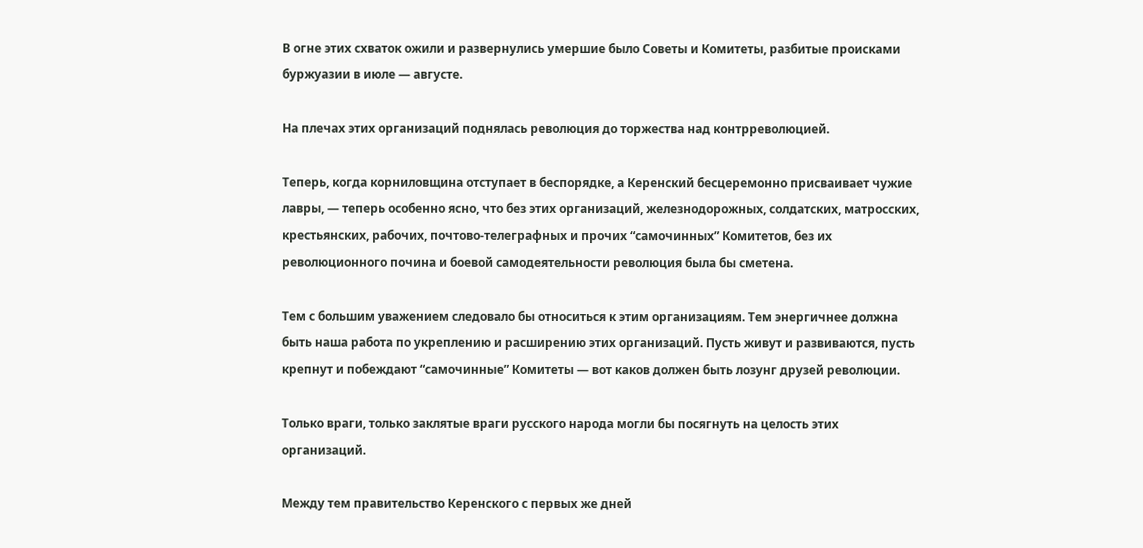В огне этих схваток ожили и развернулись умершие было Советы и Комитеты, разбитые происками буржуазии в июле — августе.

На плечах этих организаций поднялась революция до торжества над контрреволюцией.

Теперь, когда корниловщина отступает в беспорядке, а Керенский бесцеремонно присваивает чужие лавры, — теперь особенно ясно, что без этих организаций, железнодорожных, солдатских, матросских, крестьянских, рабочих, почтово-телеграфных и прочих “самочинных” Комитетов, без их революционного почина и боевой самодеятельности революция была бы сметена.

Тем с большим уважением следовало бы относиться к этим организациям. Тем энергичнее должна быть наша работа по укреплению и расширению этих организаций. Пусть живут и развиваются, пусть крепнут и побеждают “самочинные” Комитеты — вот каков должен быть лозунг друзей революции.

Только враги, только заклятые враги русского народа могли бы посягнуть на целость этих организаций.

Между тем правительство Керенского с первых же дней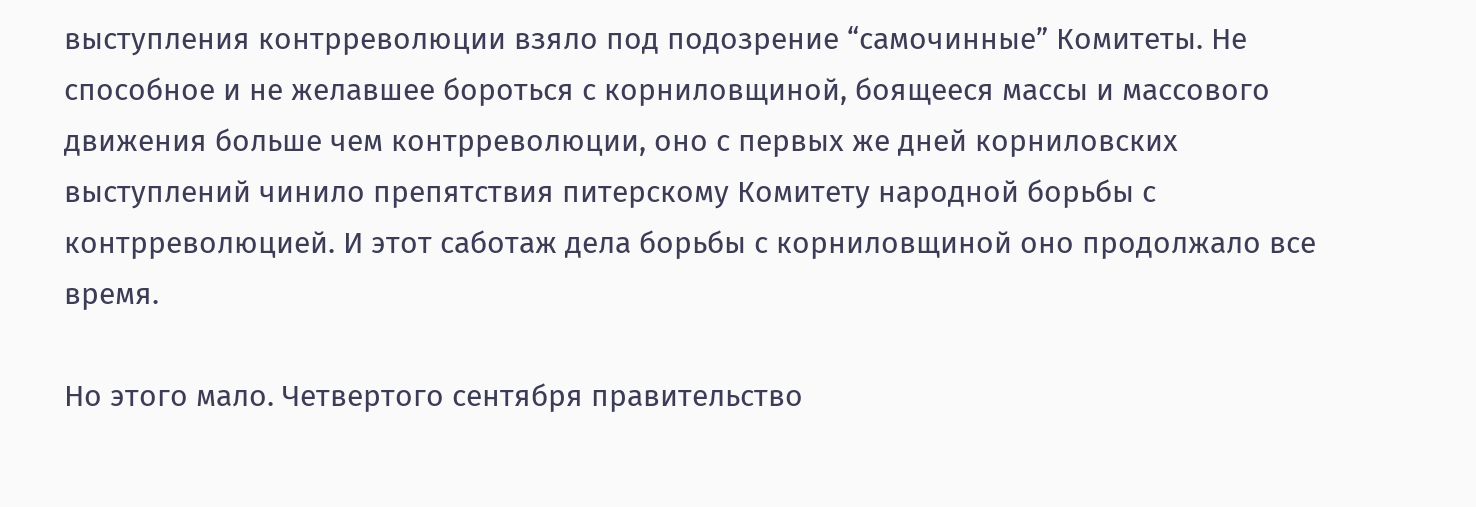выступления контрреволюции взяло под подозрение “самочинные” Комитеты. Не способное и не желавшее бороться с корниловщиной, боящееся массы и массового движения больше чем контрреволюции, оно с первых же дней корниловских выступлений чинило препятствия питерскому Комитету народной борьбы с контрреволюцией. И этот саботаж дела борьбы с корниловщиной оно продолжало все время.

Но этого мало. Четвертого сентября правительство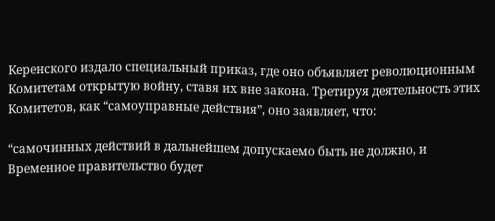Керенского издало специальный приказ, где оно объявляет революционным Комитетам открытую войну, ставя их вне закона. Третируя деятельность этих Комитетов, как “самоуправные действия”, оно заявляет, что:

“самочинных действий в дальнейшем допускаемо быть не должно, и Временное правительство будет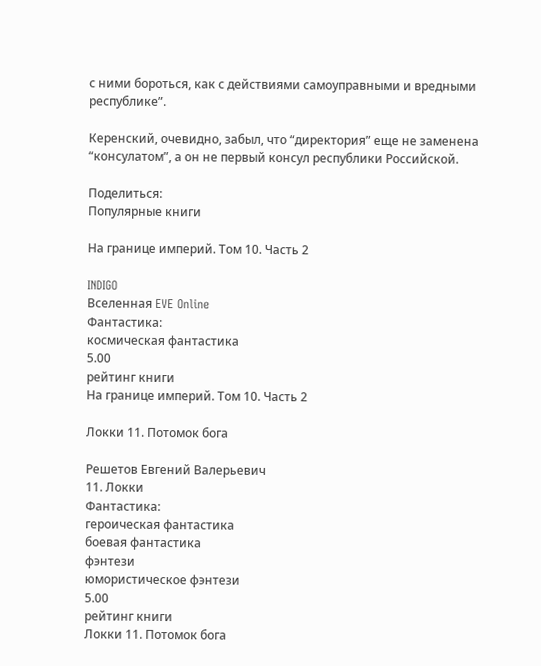с ними бороться, как с действиями самоуправными и вредными республике”.

Керенский, очевидно, забыл, что “директория” еще не заменена “консулатом”, а он не первый консул республики Российской.

Поделиться:
Популярные книги

На границе империй. Том 10. Часть 2

INDIGO
Вселенная EVE Online
Фантастика:
космическая фантастика
5.00
рейтинг книги
На границе империй. Том 10. Часть 2

Локки 11. Потомок бога

Решетов Евгений Валерьевич
11. Локки
Фантастика:
героическая фантастика
боевая фантастика
фэнтези
юмористическое фэнтези
5.00
рейтинг книги
Локки 11. Потомок бога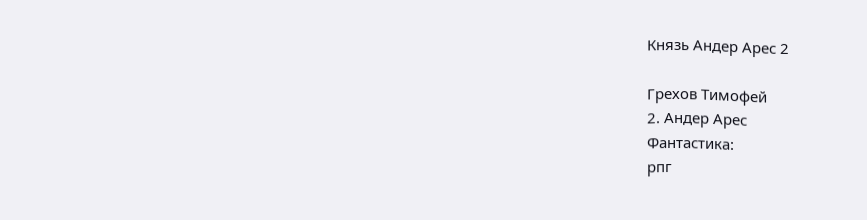Князь Андер Арес 2

Грехов Тимофей
2. Андер Арес
Фантастика:
рпг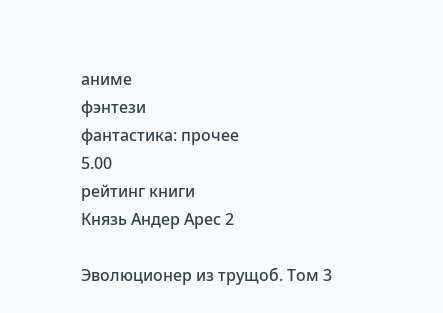аниме
фэнтези
фантастика: прочее
5.00
рейтинг книги
Князь Андер Арес 2

Эволюционер из трущоб. Том 3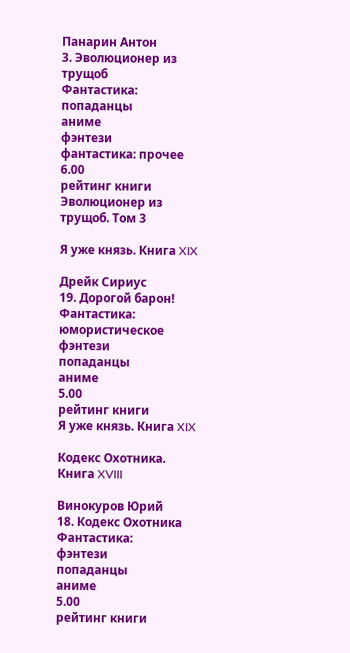Панарин Антон
3. Эволюционер из трущоб
Фантастика:
попаданцы
аниме
фэнтези
фантастика: прочее
6.00
рейтинг книги
Эволюционер из трущоб. Том 3

Я уже князь. Книга XIX

Дрейк Сириус
19. Дорогой барон!
Фантастика:
юмористическое фэнтези
попаданцы
аниме
5.00
рейтинг книги
Я уже князь. Книга XIX

Кодекс Охотника. Книга XVIII

Винокуров Юрий
18. Кодекс Охотника
Фантастика:
фэнтези
попаданцы
аниме
5.00
рейтинг книги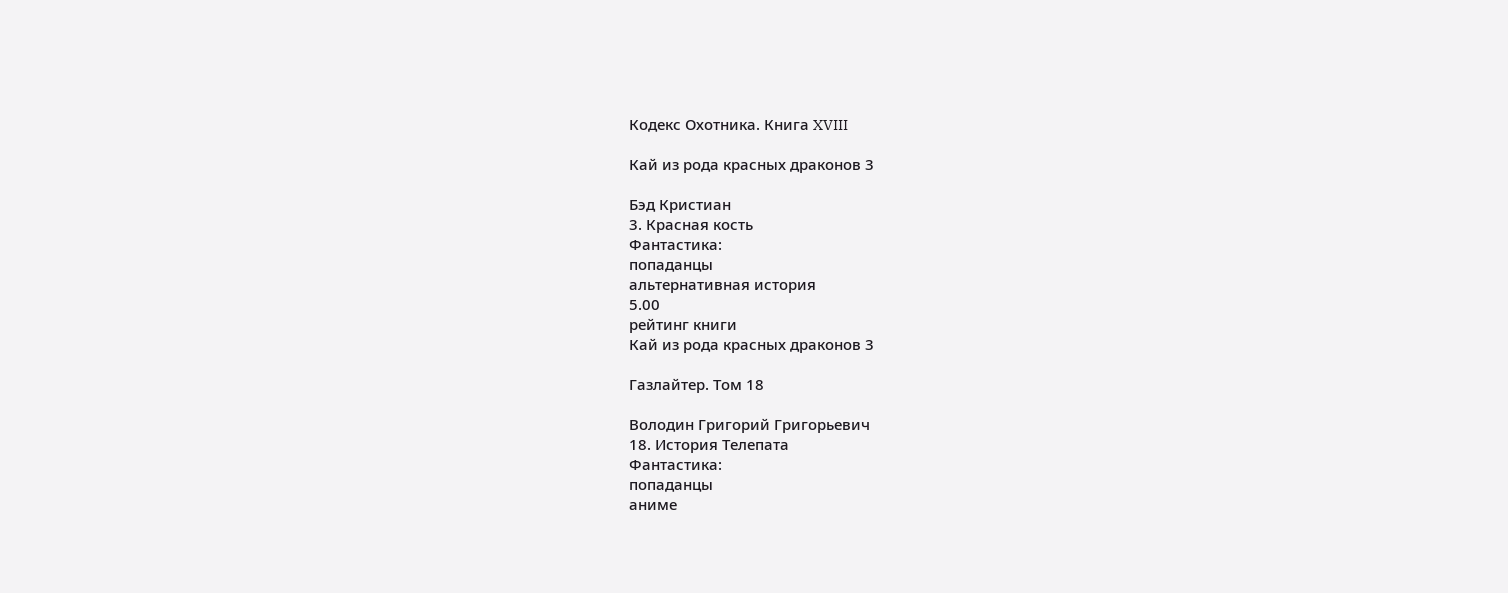Кодекс Охотника. Книга XVIII

Кай из рода красных драконов 3

Бэд Кристиан
3. Красная кость
Фантастика:
попаданцы
альтернативная история
5.00
рейтинг книги
Кай из рода красных драконов 3

Газлайтер. Том 18

Володин Григорий Григорьевич
18. История Телепата
Фантастика:
попаданцы
аниме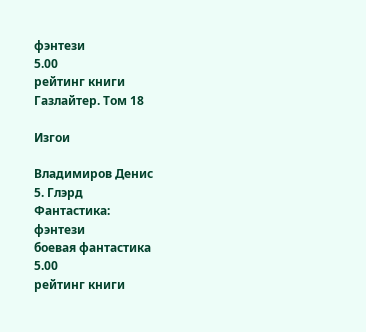фэнтези
5.00
рейтинг книги
Газлайтер. Том 18

Изгои

Владимиров Денис
5. Глэрд
Фантастика:
фэнтези
боевая фантастика
5.00
рейтинг книги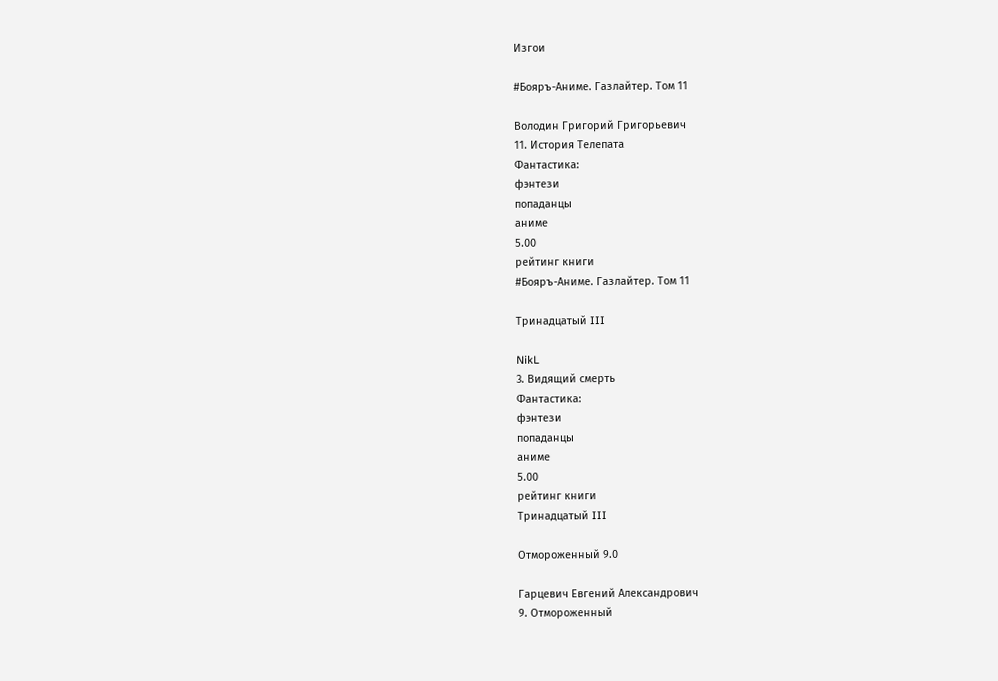Изгои

#Бояръ-Аниме. Газлайтер. Том 11

Володин Григорий Григорьевич
11. История Телепата
Фантастика:
фэнтези
попаданцы
аниме
5.00
рейтинг книги
#Бояръ-Аниме. Газлайтер. Том 11

Тринадцатый III

NikL
3. Видящий смерть
Фантастика:
фэнтези
попаданцы
аниме
5.00
рейтинг книги
Тринадцатый III

Отмороженный 9.0

Гарцевич Евгений Александрович
9. Отмороженный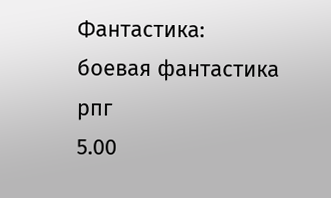Фантастика:
боевая фантастика
рпг
5.00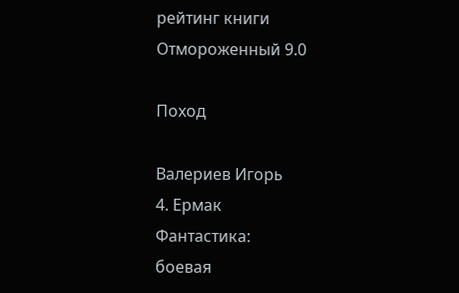рейтинг книги
Отмороженный 9.0

Поход

Валериев Игорь
4. Ермак
Фантастика:
боевая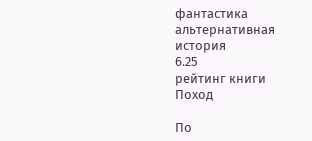фантастика
альтернативная история
6.25
рейтинг книги
Поход

По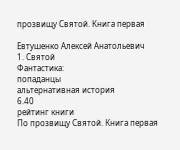прозвищу Святой. Книга первая

Евтушенко Алексей Анатольевич
1. Святой
Фантастика:
попаданцы
альтернативная история
6.40
рейтинг книги
По прозвищу Святой. Книга первая